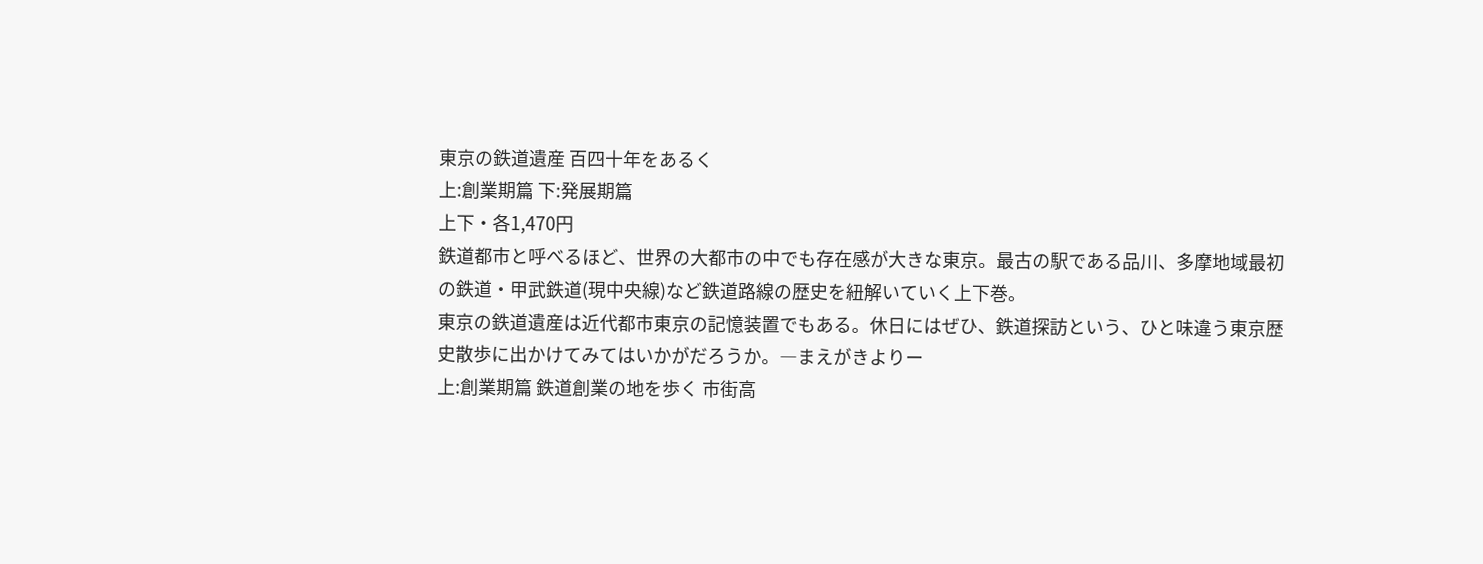東京の鉄道遺産 百四十年をあるく
上:創業期篇 下:発展期篇
上下・各1,470円
鉄道都市と呼べるほど、世界の大都市の中でも存在感が大きな東京。最古の駅である品川、多摩地域最初の鉄道・甲武鉄道(現中央線)など鉄道路線の歴史を紐解いていく上下巻。
東京の鉄道遺産は近代都市東京の記憶装置でもある。休日にはぜひ、鉄道探訪という、ひと味違う東京歴史散歩に出かけてみてはいかがだろうか。―まえがきよりー
上:創業期篇 鉄道創業の地を歩く 市街高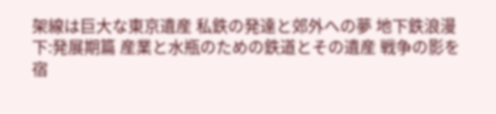架線は巨大な東京遺産 私鉄の発達と郊外への夢 地下鉄浪漫
下:発展期篇 産業と水瓶のための鉄道とその遺産 戦争の影を宿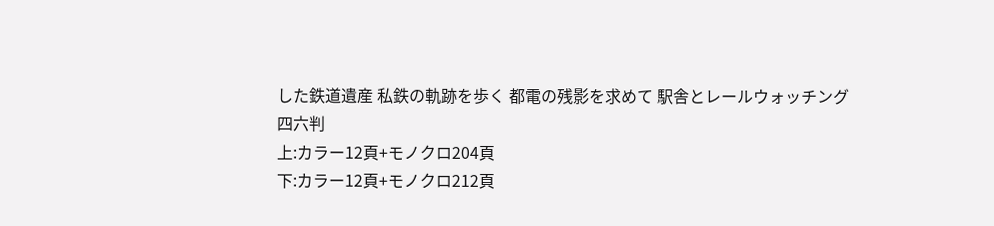した鉄道遺産 私鉄の軌跡を歩く 都電の残影を求めて 駅舎とレールウォッチング
四六判
上:カラー12頁+モノクロ204頁
下:カラー12頁+モノクロ212頁